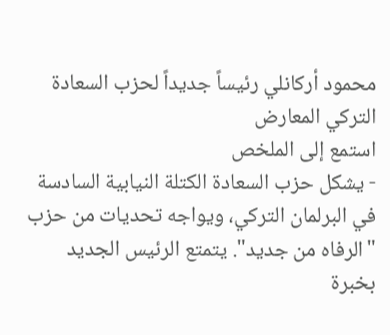محمود أركانلي رئيساً جديداً لحزب السعادة التركي المعارض
استمع إلى الملخص
- يشكل حزب السعادة الكتلة النيابية السادسة في البرلمان التركي، ويواجه تحديات من حزب "الرفاه من جديد". يتمتع الرئيس الجديد بخبرة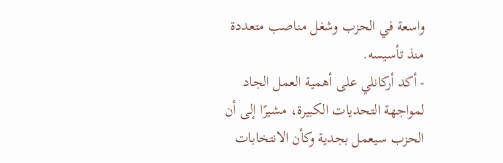واسعة في الحزب وشغل مناصب متعددة منذ تأسيسه.
- أكد أركانلي على أهمية العمل الجاد لمواجهة التحديات الكبيرة، مشيرًا إلى أن الحزب سيعمل بجدية وكأن الانتخابات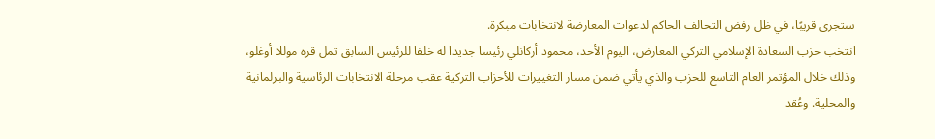ستجرى قريبًا، في ظل رفض التحالف الحاكم لدعوات المعارضة لانتخابات مبكرة.
انتخب حزب السعادة الإسلامي التركي المعارض، اليوم الأحد، محمود أركانلي رئيسا جديدا له خلفا للرئيس السابق تمل قره موللا أوغلو، وذلك خلال المؤتمر العام التاسع للحزب والذي يأتي ضمن مسار التغييرات للأحزاب التركية عقب مرحلة الانتخابات الرئاسية والبرلمانية والمحلية. وعُقد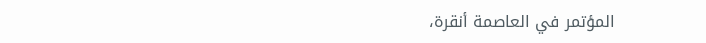المؤتمر في العاصمة أنقرة،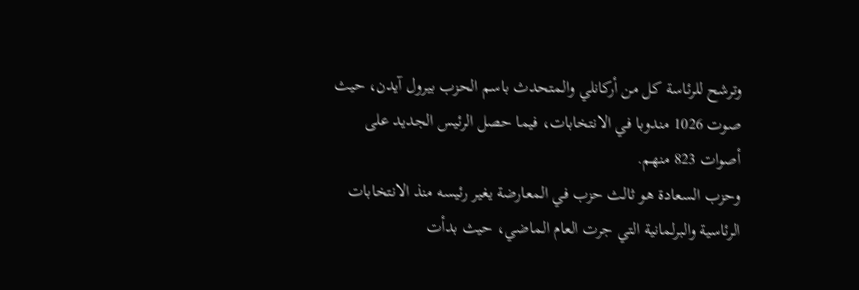وترشح للرئاسة كل من أركانلي والمتحدث باسم الحزب بيرول آيدن، حيث صوت 1026 مندوبا في الانتخابات، فيما حصل الرئيس الجديد على أصوات 823 منهم.
وحزب السعادة هو ثالث حزب في المعارضة يغير رئيسه منذ الانتخابات الرئاسية والبرلمانية التي جرت العام الماضي، حيث بدأت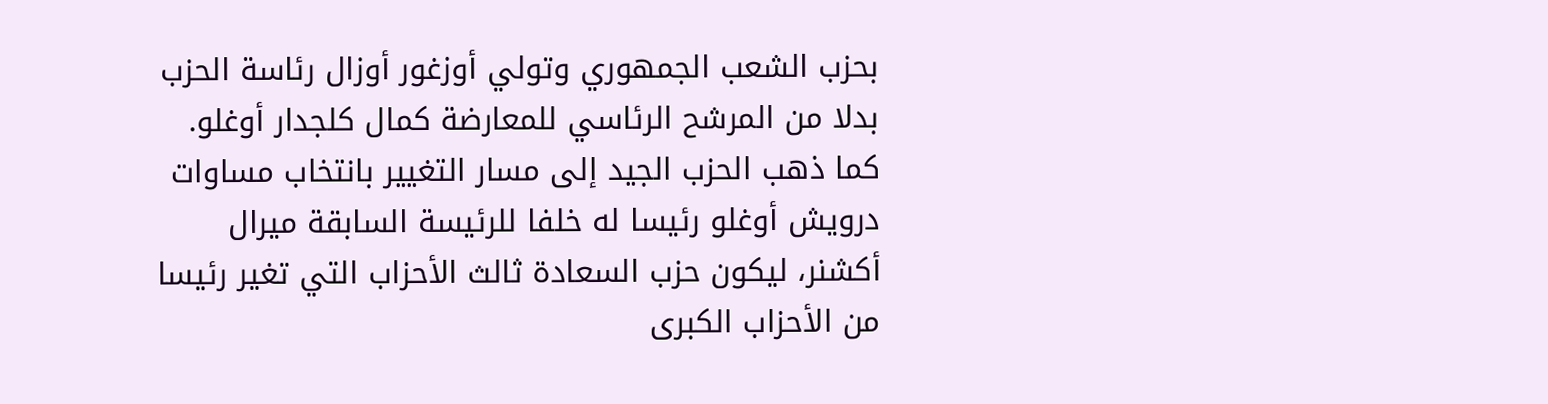بحزب الشعب الجمهوري وتولي أوزغور أوزال رئاسة الحزب بدلا من المرشح الرئاسي للمعارضة كمال كلجدار أوغلو. كما ذهب الحزب الجيد إلى مسار التغيير بانتخاب مساوات درويش أوغلو رئيسا له خلفا للرئيسة السابقة ميرال أكشنر، ليكون حزب السعادة ثالث الأحزاب التي تغير رئيسا من الأحزاب الكبرى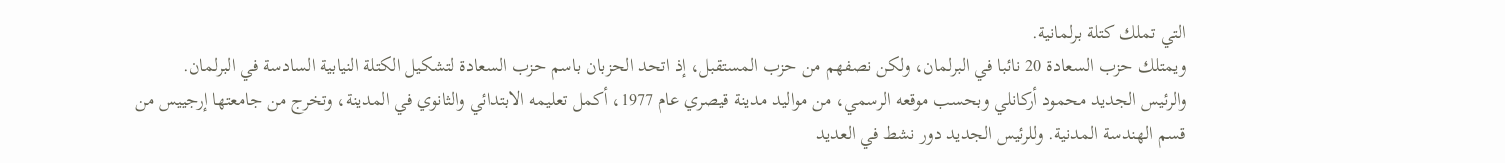التي تملك كتلة برلمانية.
ويمتلك حزب السعادة 20 نائبا في البرلمان، ولكن نصفهم من حزب المستقبل، إذ اتحد الحزبان باسم حزب السعادة لتشكيل الكتلة النيابية السادسة في البرلمان.
والرئيس الجديد محمود أركانلي وبحسب موقعه الرسمي، من مواليد مدينة قيصري عام 1977، أكمل تعليمه الابتدائي والثانوي في المدينة، وتخرج من جامعتها إرجييس من قسم الهندسة المدنية. وللرئيس الجديد دور نشط في العديد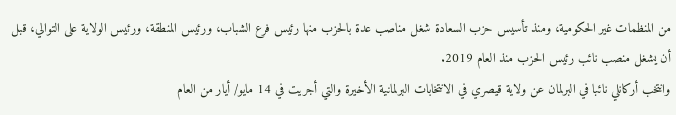من المنظمات غير الحكومية، ومنذ تأسيس حزب السعادة شغل مناصب عدة بالحزب منها رئيس فرع الشباب، ورئيس المنطقة، ورئيس الولاية على التوالي، قبل أن يشغل منصب نائب رئيس الحزب منذ العام 2019.
وانتخب أركانلي نائبا في البرلمان عن ولاية قيصري في الانتخابات البرلمانية الأخيرة والتي أجريت في 14 مايو/ أيار من العام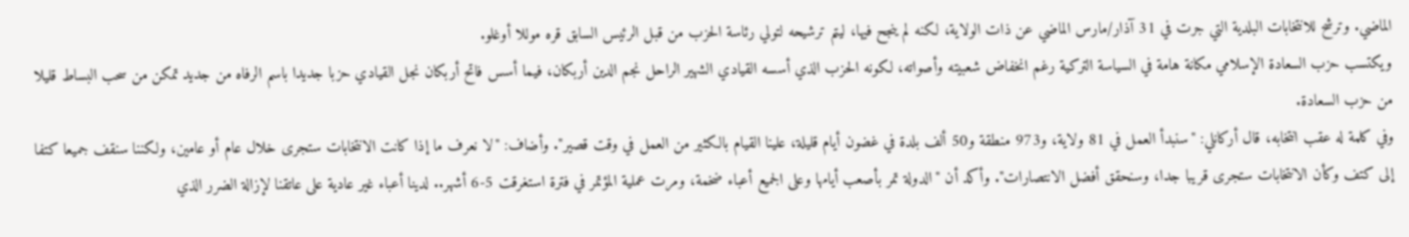الماضي. وترشح للانتخابات البلدية التي جرت في 31 آذار/مارس الماضي عن ذات الولاية، لكنه لم ينجح فيها، ليتم ترشيحه لتولي رئاسة الحزب من قبل الرئيس السابق قره موللا أوغلو.
ويكتسب حزب السعادة الإسلامي مكانة هامة في السياسة التركية رغم انخفاض شعبيته وأصواته، لكونه الحزب الذي أسسه القيادي الشهير الراحل نجم الدين أربكان، فيما أسس فاتح أربكان نجل القيادي حزبا جديدا باسم الرفاه من جديد تمكن من سحب البساط قليلا من حزب السعادة.
وفي كلمة له عقب انتخابه، قال أركانلي: "سنبدأ العمل في 81 ولاية، و973 منطقة و50 ألف بلدة في غضون أيام قليلة، علينا القيام بالكثير من العمل في وقت قصير". وأضاف: "لا نعرف ما إذا كانت الانتخابات ستجرى خلال عام أو عامين، ولكننا سنقف جميعا كتفا إلى كتف وكأن الانتخابات ستجرى قريبا جدا، وسنحقق أفضل الانتصارات". وأكد أن "الدولة تمر بأصعب أيامها وعلى الجميع أعباء ضخمة، ومرت عملية المؤتمر في فترة استغرقت 5-6 أشهر.. لدينا أعباء غير عادية على عاتقنا لإزالة الضرر الذي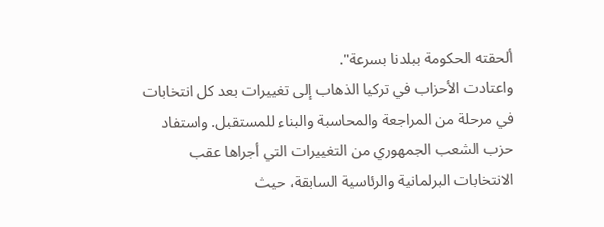ألحقته الحكومة ببلدنا بسرعة".
واعتادت الأحزاب في تركيا الذهاب إلى تغييرات بعد كل انتخابات في مرحلة من المراجعة والمحاسبة والبناء للمستقبل. واستفاد حزب الشعب الجمهوري من التغييرات التي أجراها عقب الانتخابات البرلمانية والرئاسية السابقة، حيث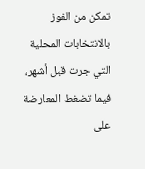تمكن من الفوز بالانتخابات المحلية التي جرت قبل أشهر، فيما تضغط المعارضة على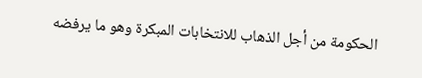الحكومة من أجل الذهاب للانتخابات المبكرة وهو ما يرفضه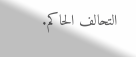التحالف الحاكم.